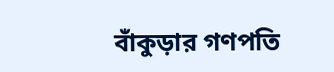বাঁকুড়ার গণপতি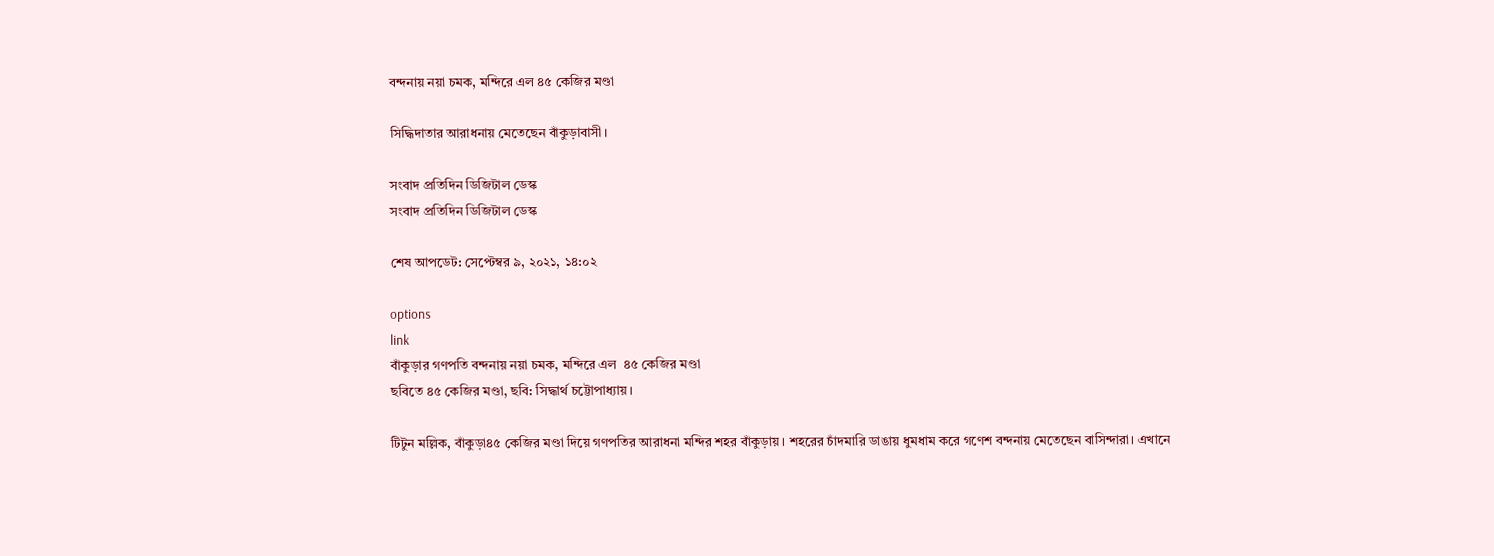বন্দনায় নয়া চমক, মন্দিরে এল ৪৫ কেজির মণ্ডা

সিদ্ধিদাতার আরাধনায় মেতেছেন বাঁকুড়াবাসী।

সংবাদ প্রতিদিন ডিজিটাল ডেস্ক
সংবাদ প্রতিদিন ডিজিটাল ডেস্ক

শেষ আপডেট: সেপ্টেম্বর ৯, ২০২১, ১৪:০২

options
link
বাঁকুড়ার গণপতি বন্দনায় নয়া চমক, মন্দিরে এল  ৪৫ কেজির মণ্ডা
ছবিতে ৪৫ কেজির মণ্ডা, ছবি: সিদ্ধার্থ চট্টোপাধ্যায়।

টিটুন মল্লিক, বাঁকুড়া৪৫ কেজির মণ্ডা দিয়ে গণপতির আরাধনা মন্দির শহর বাঁকুড়ায়। শহরের চাঁদমারি ডাঙায় ধুমধাম করে গণেশ বন্দনায় মেতেছেন বাসিন্দারা। এখানে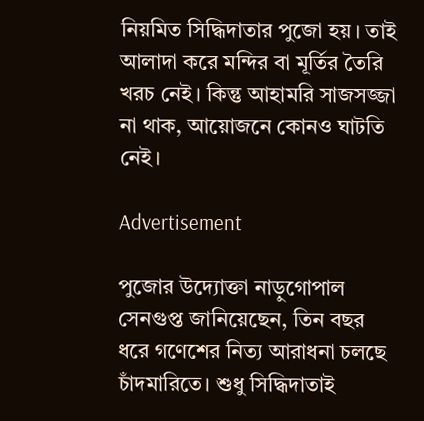নিয়মিত সিদ্ধিদাতার পুজো হয়। তাই আলাদা করে মন্দির বা মূর্তির তৈরি খরচ নেই। কিন্তু আহামরি সাজসজ্জা না থাক, আয়োজনে কোনও ঘাটতি নেই।

Advertisement

পুজোর উদ্যোক্তা নাড়ুগোপাল সেনগুপ্ত জানিয়েছেন, তিন বছর ধরে গণেশের নিত্য আরাধনা চলছে চাঁদমারিতে। শুধু সিদ্ধিদাতাই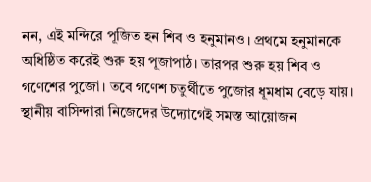নন, এই মন্দিরে পূজিত হন শিব ও হনুমানও। প্রথমে হনুমানকে অধিষ্ঠিত করেই শুরু হয় পূজাপাঠ। তারপর শুরু হয় শিব ও গণেশের পুজো। তবে গণেশ চতুর্থীতে পুজোর ধূমধাম বেড়ে যায়। স্থানীয় বাসিন্দারা নিজেদের উদ্যোগেই সমস্ত আয়োজন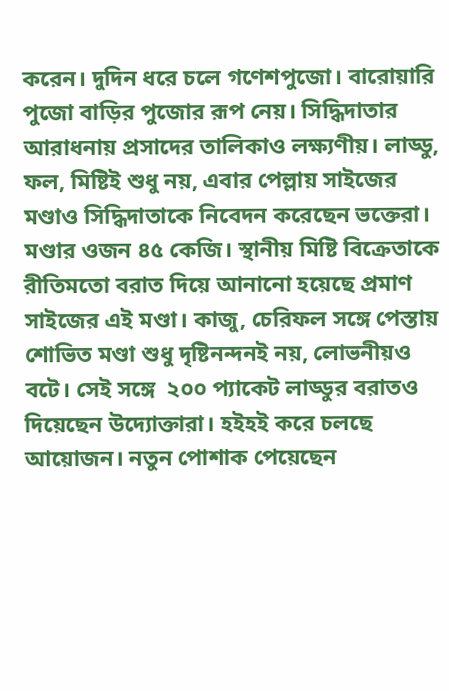করেন। দুদিন ধরে চলে গণেশপুজো। বারোয়ারি পুজো বাড়ির পুজোর রূপ নেয়। সিদ্ধিদাতার আরাধনায় প্রসাদের তালিকাও লক্ষ্যণীয়। লাড্ডু, ফল, মিষ্টিই শুধু নয়, এবার পেল্লায় সাইজের মণ্ডাও সিদ্ধিদাতাকে নিবেদন করেছেন ভক্তেরা। মণ্ডার ওজন ৪৫ কেজি। স্থানীয় মিষ্টি বিক্রেতাকে রীতিমতো বরাত দিয়ে আনানো হয়েছে প্রমাণ সাইজের এই মণ্ডা। কাজু, চেরিফল সঙ্গে পেস্তায় শোভিত মণ্ডা শুধু দৃষ্টিনন্দনই নয়, লোভনীয়ও বটে। সেই সঙ্গে  ২০০ প্যাকেট লাড্ডুর বরাতও দিয়েছেন উদ্যোক্তারা। হইহই করে চলছে আয়োজন। নতুন পোশাক পেয়েছেন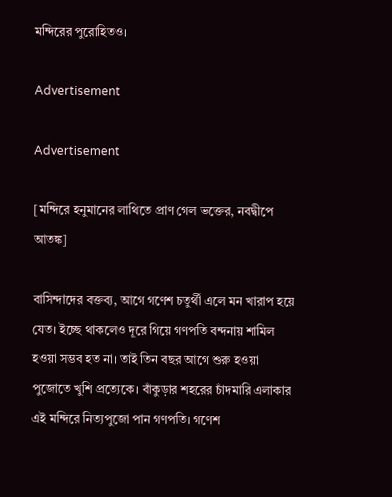মন্দিরের পুরোহিতও।

Advertisement

Advertisement

[মন্দিরে হনুমানের লাথিতে প্রাণ গেল ভক্তের, নবদ্বীপে আতঙ্ক]

বাসিন্দাদের বক্তব্য, আগে গণেশ চতুর্থী এলে মন খারাপ হয়ে যেত। ইচ্ছে থাকলেও দূরে গিয়ে গণপতি বন্দনায় শামিল হওয়া সম্ভব হত না। তাই তিন বছর আগে শুরু হওয়া পুজোতে খুশি প্রত্যেকে। বাঁকুড়ার শহরের চাঁদমারি এলাকার এই মন্দিরে নিত্যপুজো পান গণপতি। গণেশ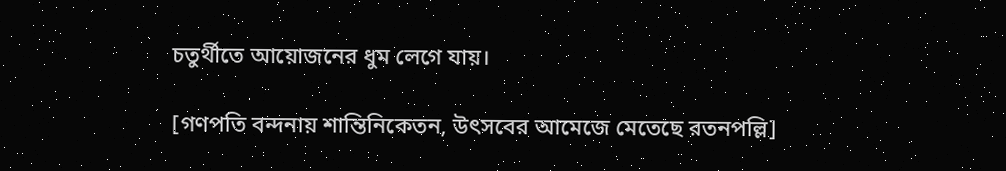চতুর্থীতে আয়োজনের ধুম লেগে যায়।

[গণপতি বন্দনায় শান্তিনিকেতন, উৎসবের আমেজে মেতেছে রতনপল্লি]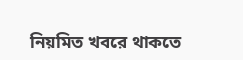নিয়মিত খবরে থাকতে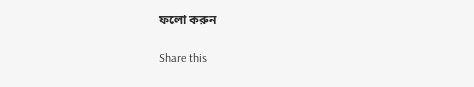ফলো করুন

Share this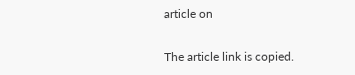article on

The article link is copied.